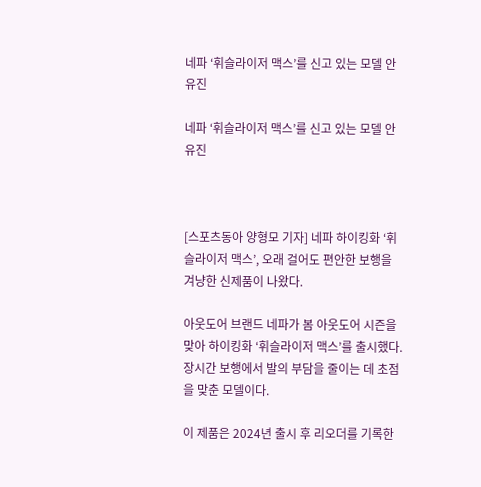네파 ‘휘슬라이저 맥스’를 신고 있는 모델 안유진

네파 ‘휘슬라이저 맥스’를 신고 있는 모델 안유진



[스포츠동아 양형모 기자] 네파 하이킹화 ‘휘슬라이저 맥스’, 오래 걸어도 편안한 보행을 겨냥한 신제품이 나왔다.

아웃도어 브랜드 네파가 봄 아웃도어 시즌을 맞아 하이킹화 ‘휘슬라이저 맥스’를 출시했다. 장시간 보행에서 발의 부담을 줄이는 데 초점을 맞춘 모델이다.

이 제품은 2024년 출시 후 리오더를 기록한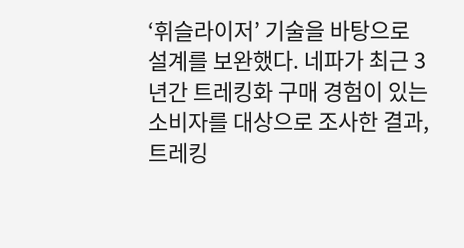‘휘슬라이저’ 기술을 바탕으로 설계를 보완했다. 네파가 최근 3년간 트레킹화 구매 경험이 있는 소비자를 대상으로 조사한 결과, 트레킹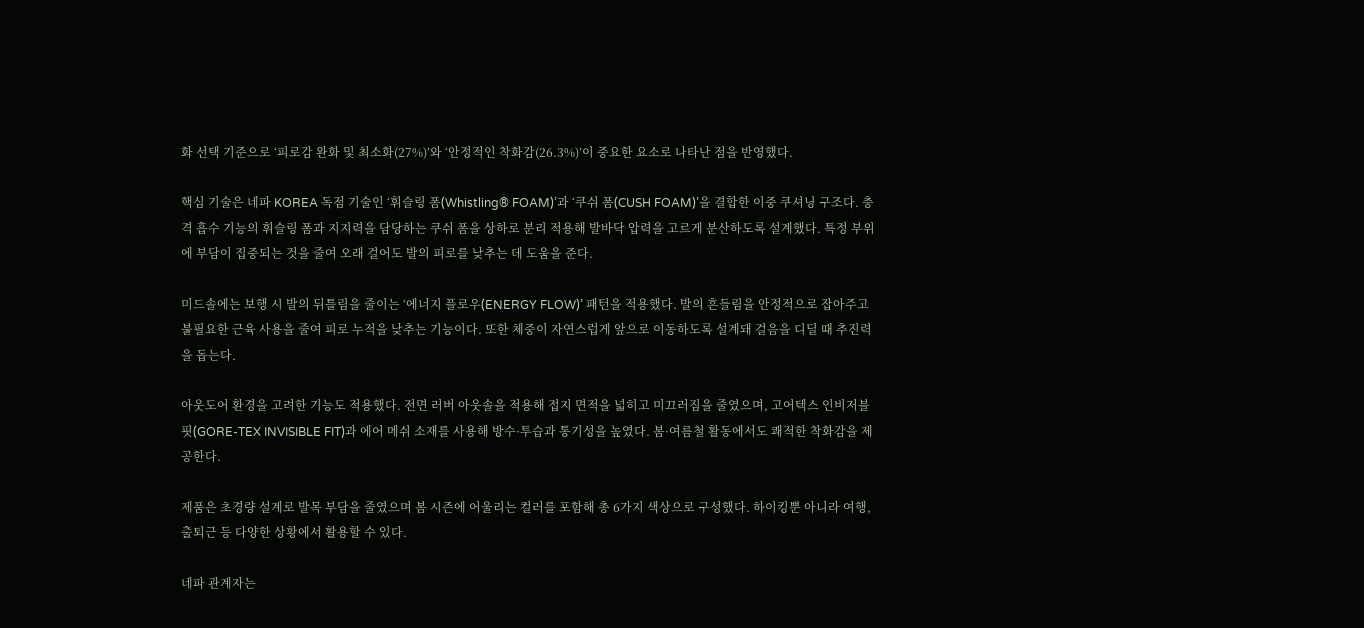화 선택 기준으로 ‘피로감 완화 및 최소화(27%)’와 ‘안정적인 착화감(26.3%)’이 중요한 요소로 나타난 점을 반영했다.

핵심 기술은 네파 KOREA 독점 기술인 ‘휘슬링 폼(Whistling® FOAM)’과 ‘쿠쉬 폼(CUSH FOAM)’을 결합한 이중 쿠셔닝 구조다. 충격 흡수 기능의 휘슬링 폼과 지지력을 담당하는 쿠쉬 폼을 상하로 분리 적용해 발바닥 압력을 고르게 분산하도록 설계했다. 특정 부위에 부담이 집중되는 것을 줄여 오래 걸어도 발의 피로를 낮추는 데 도움을 준다.

미드솔에는 보행 시 발의 뒤틀림을 줄이는 ‘에너지 플로우(ENERGY FLOW)’ 패턴을 적용했다. 발의 흔들림을 안정적으로 잡아주고 불필요한 근육 사용을 줄여 피로 누적을 낮추는 기능이다. 또한 체중이 자연스럽게 앞으로 이동하도록 설계돼 걸음을 디딜 때 추진력을 돕는다.

아웃도어 환경을 고려한 기능도 적용했다. 전면 러버 아웃솔을 적용해 접지 면적을 넓히고 미끄러짐을 줄였으며, 고어텍스 인비저블 핏(GORE-TEX INVISIBLE FIT)과 에어 메쉬 소재를 사용해 방수·투습과 통기성을 높였다. 봄·여름철 활동에서도 쾌적한 착화감을 제공한다.

제품은 초경량 설계로 발목 부담을 줄였으며 봄 시즌에 어울리는 컬러를 포함해 총 6가지 색상으로 구성했다. 하이킹뿐 아니라 여행, 출퇴근 등 다양한 상황에서 활용할 수 있다.

네파 관계자는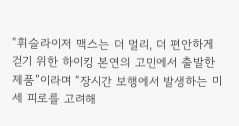“휘슬라이저 맥스는 더 멀리, 더 편안하게 걷기 위한 하이킹 본연의 고민에서 출발한 제품”이라며 “장시간 보행에서 발생하는 미세 피로를 고려해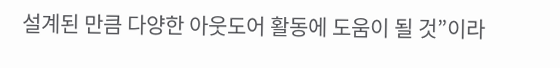설계된 만큼 다양한 아웃도어 활동에 도움이 될 것”이라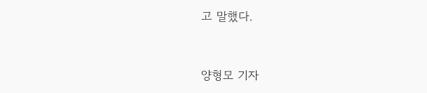고 말했다.


양형모 기자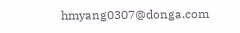hmyang0307@donga.com